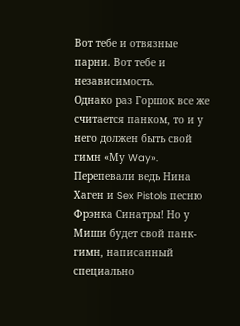Вот тебе и отвязные парни. Вот тебе и независимость.
Однако раз Горшок все же считается панком, то и у него должен быть свой гимн «Му Way». Перепевали ведь Нина Хаген и Sex Pistols песню Фрэнка Синатры! Но у Миши будет свой панк-гимн, написанный специально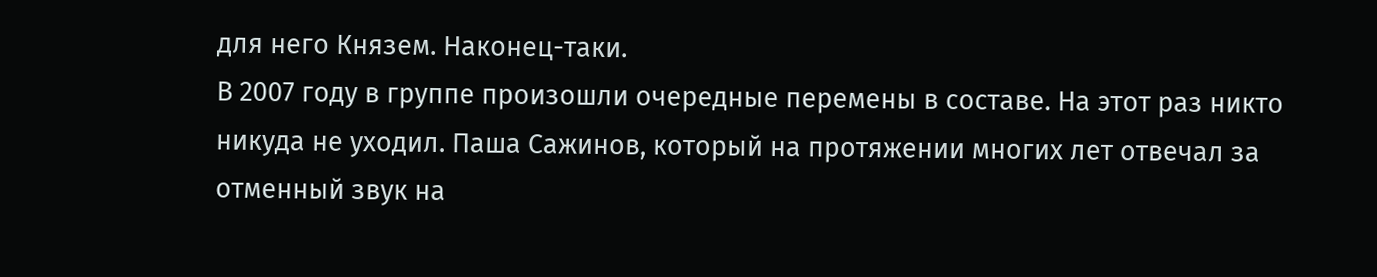для него Князем. Наконец-таки.
В 2007 году в группе произошли очередные перемены в составе. На этот раз никто никуда не уходил. Паша Сажинов, который на протяжении многих лет отвечал за отменный звук на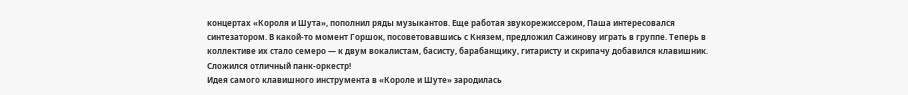концертах «Короля и Шута», пополнил ряды музыкантов. Еще работая звукорежиссером, Паша интересовался синтезатором. В какой-то момент Горшок, посоветовавшись с Князем, предложил Сажинову играть в группе. Теперь в коллективе их стало семеро — к двум вокалистам, басисту, барабанщику, гитаристу и скрипачу добавился клавишник. Сложился отличный панк-оркестр!
Идея самого клавишного инструмента в «Короле и Шуте» зародилась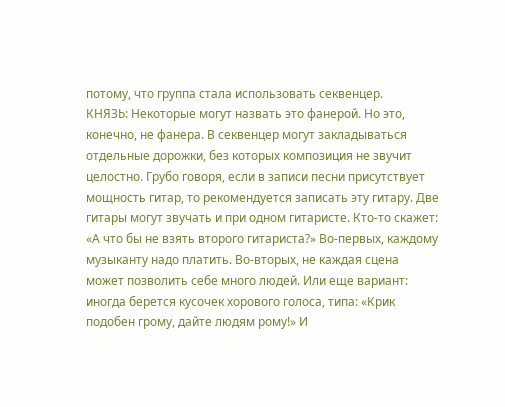потому, что группа стала использовать секвенцер.
КНЯЗЬ: Некоторые могут назвать это фанерой. Но это, конечно, не фанера. В секвенцер могут закладываться отдельные дорожки, без которых композиция не звучит целостно. Грубо говоря, если в записи песни присутствует мощность гитар, то рекомендуется записать эту гитару. Две гитары могут звучать и при одном гитаристе. Кто-то скажет: «А что бы не взять второго гитариста?» Во-первых, каждому музыканту надо платить. Во-вторых, не каждая сцена может позволить себе много людей. Или еще вариант: иногда берется кусочек хорового голоса, типа: «Крик подобен грому, дайте людям рому!» И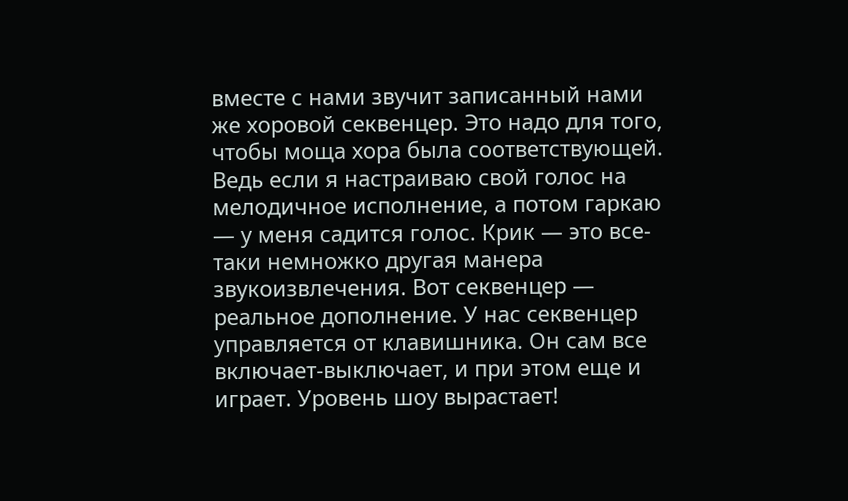вместе с нами звучит записанный нами же хоровой секвенцер. Это надо для того, чтобы моща хора была соответствующей. Ведь если я настраиваю свой голос на мелодичное исполнение, а потом гаркаю — у меня садится голос. Крик — это все-таки немножко другая манера звукоизвлечения. Вот секвенцер — реальное дополнение. У нас секвенцер управляется от клавишника. Он сам все включает-выключает, и при этом еще и играет. Уровень шоу вырастает!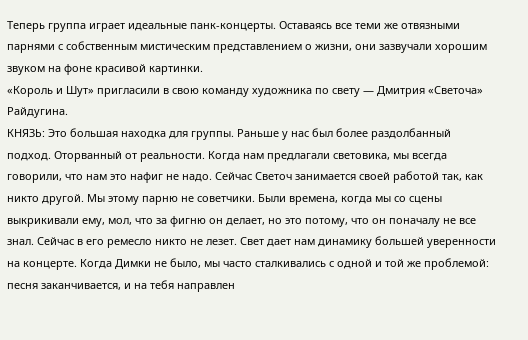Теперь группа играет идеальные панк-концерты. Оставаясь все теми же отвязными парнями с собственным мистическим представлением о жизни, они зазвучали хорошим звуком на фоне красивой картинки.
«Король и Шут» пригласили в свою команду художника по свету — Дмитрия «Светоча» Райдугина.
КНЯЗЬ: Это большая находка для группы. Раньше у нас был более раздолбанный подход. Оторванный от реальности. Когда нам предлагали световика, мы всегда говорили, что нам это нафиг не надо. Сейчас Светоч занимается своей работой так, как никто другой. Мы этому парню не советчики. Были времена, когда мы со сцены выкрикивали ему, мол, что за фигню он делает, но это потому, что он поначалу не все знал. Сейчас в его ремесло никто не лезет. Свет дает нам динамику большей уверенности на концерте. Когда Димки не было, мы часто сталкивались с одной и той же проблемой: песня заканчивается, и на тебя направлен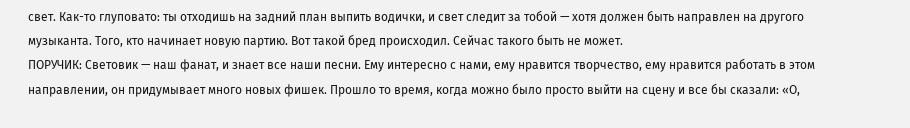свет. Как-то глуповато: ты отходишь на задний план выпить водички, и свет следит за тобой — хотя должен быть направлен на другого музыканта. Того, кто начинает новую партию. Вот такой бред происходил. Сейчас такого быть не может.
ПОРУЧИК: Световик — наш фанат, и знает все наши песни. Ему интересно с нами, ему нравится творчество, ему нравится работать в этом направлении, он придумывает много новых фишек. Прошло то время, когда можно было просто выйти на сцену и все бы сказали: «О,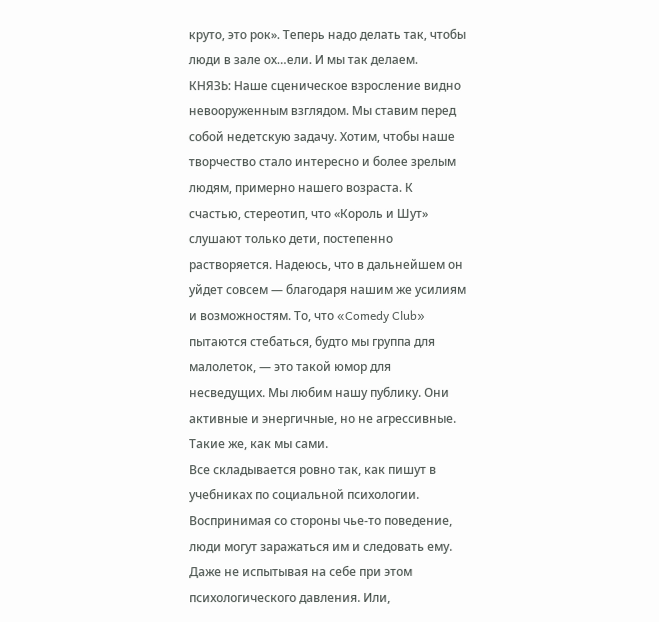круто, это рок». Теперь надо делать так, чтобы люди в зале ох…ели. И мы так делаем.
КНЯЗЬ: Наше сценическое взросление видно невооруженным взглядом. Мы ставим перед собой недетскую задачу. Хотим, чтобы наше творчество стало интересно и более зрелым людям, примерно нашего возраста. К счастью, стереотип, что «Король и Шут» слушают только дети, постепенно растворяется. Надеюсь, что в дальнейшем он уйдет совсем — благодаря нашим же усилиям и возможностям. То, что «Comedy Club» пытаются стебаться, будто мы группа для малолеток, — это такой юмор для несведущих. Мы любим нашу публику. Они активные и энергичные, но не агрессивные. Такие же, как мы сами.
Все складывается ровно так, как пишут в учебниках по социальной психологии. Воспринимая со стороны чье-то поведение, люди могут заражаться им и следовать ему. Даже не испытывая на себе при этом психологического давления. Или,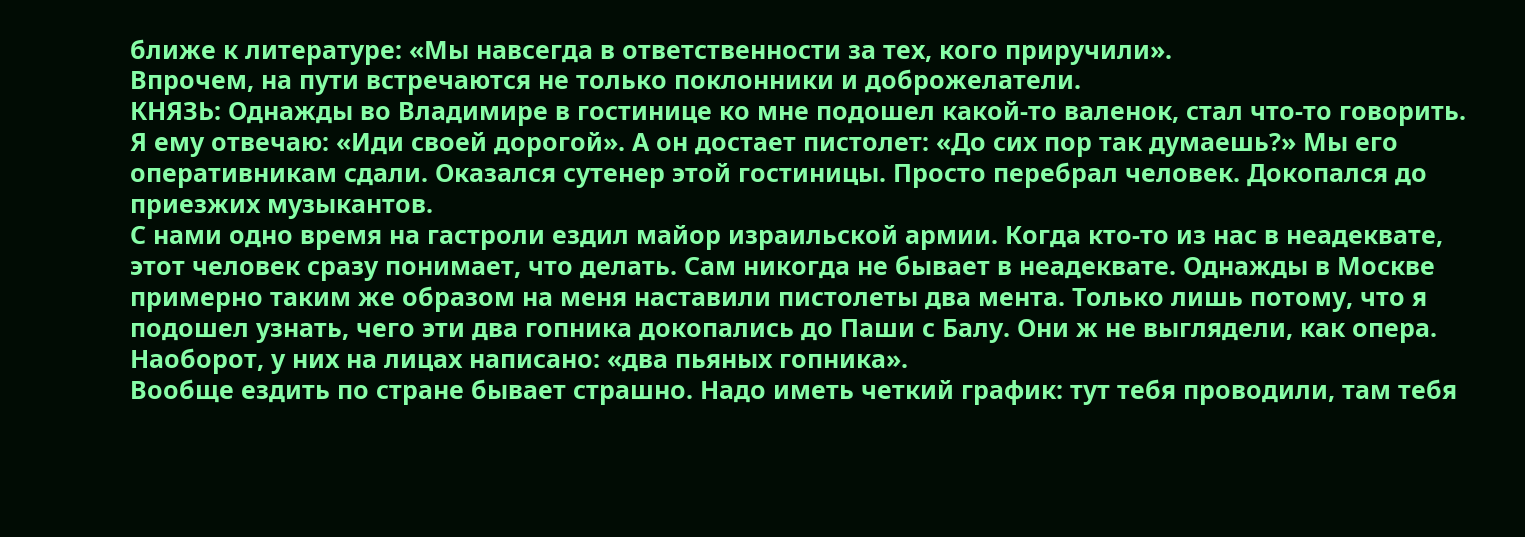ближе к литературе: «Мы навсегда в ответственности за тех, кого приручили».
Впрочем, на пути встречаются не только поклонники и доброжелатели.
КНЯЗЬ: Однажды во Владимире в гостинице ко мне подошел какой-то валенок, стал что-то говорить. Я ему отвечаю: «Иди своей дорогой». А он достает пистолет: «До сих пор так думаешь?» Мы его оперативникам сдали. Оказался сутенер этой гостиницы. Просто перебрал человек. Докопался до приезжих музыкантов.
С нами одно время на гастроли ездил майор израильской армии. Когда кто-то из нас в неадеквате, этот человек сразу понимает, что делать. Сам никогда не бывает в неадеквате. Однажды в Москве примерно таким же образом на меня наставили пистолеты два мента. Только лишь потому, что я подошел узнать, чего эти два гопника докопались до Паши с Балу. Они ж не выглядели, как опера. Наоборот, у них на лицах написано: «два пьяных гопника».
Вообще ездить по стране бывает страшно. Надо иметь четкий график: тут тебя проводили, там тебя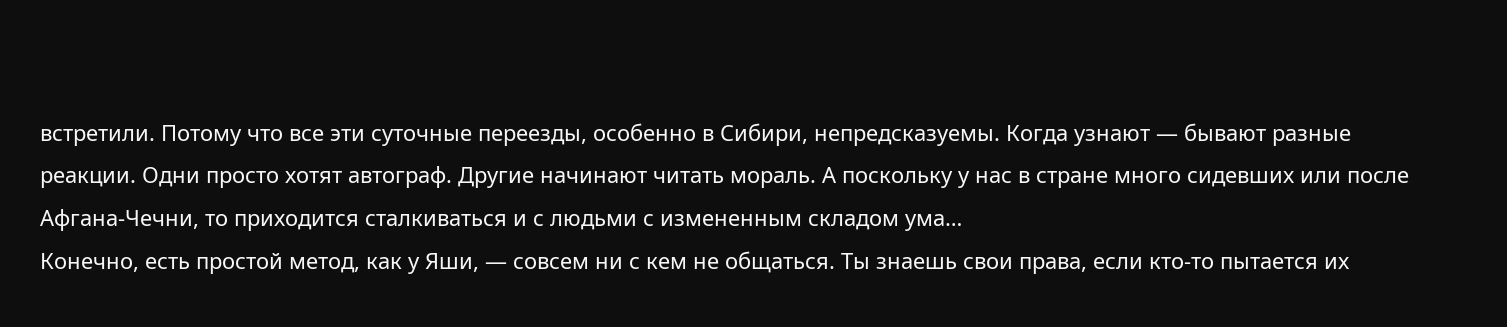встретили. Потому что все эти суточные переезды, особенно в Сибири, непредсказуемы. Когда узнают — бывают разные реакции. Одни просто хотят автограф. Другие начинают читать мораль. А поскольку у нас в стране много сидевших или после Афгана-Чечни, то приходится сталкиваться и с людьми с измененным складом ума…
Конечно, есть простой метод, как у Яши, — совсем ни с кем не общаться. Ты знаешь свои права, если кто-то пытается их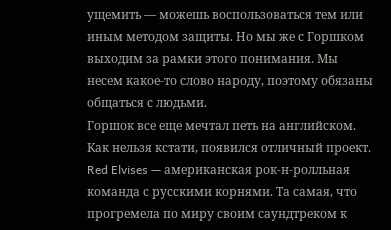ущемить — можешь воспользоваться тем или иным методом защиты. Но мы же с Горшком выходим за рамки этого понимания. Мы несем какое-то слово народу, поэтому обязаны общаться с людьми.
Горшок все еще мечтал петь на английском. Как нельзя кстати, появился отличный проект. Red Elvises — американская рок-н-ролльная команда с русскими корнями. Та самая, что прогремела по миру своим саундтреком к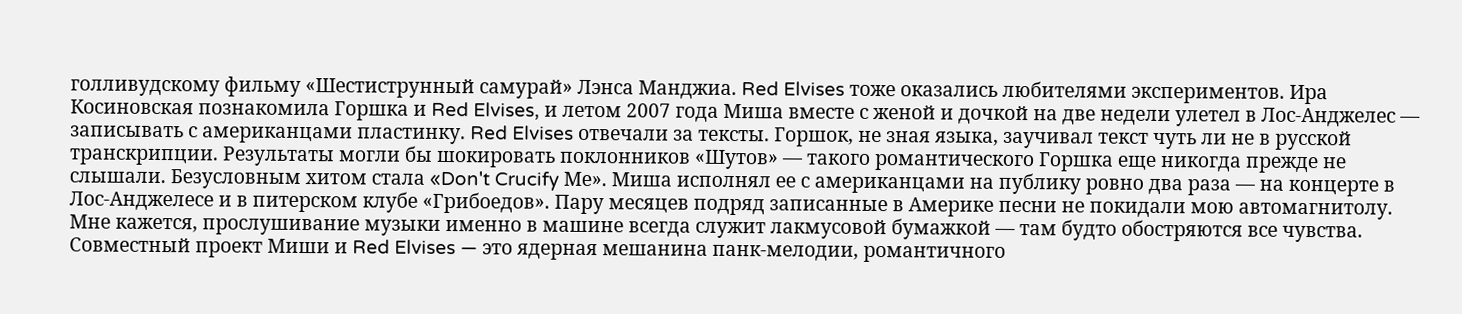голливудскому фильму «Шестиструнный самурай» Лэнса Манджиа. Red Elvises тоже оказались любителями экспериментов. Ира Косиновская познакомила Горшка и Red Elvises, и летом 2007 года Миша вместе с женой и дочкой на две недели улетел в Лос-Анджелес — записывать с американцами пластинку. Red Elvises отвечали за тексты. Горшок, не зная языка, заучивал текст чуть ли не в русской транскрипции. Результаты могли бы шокировать поклонников «Шутов» — такого романтического Горшка еще никогда прежде не слышали. Безусловным хитом стала «Don't Crucify Ме». Миша исполнял ее с американцами на публику ровно два раза — на концерте в Лос-Анджелесе и в питерском клубе «Грибоедов». Пару месяцев подряд записанные в Америке песни не покидали мою автомагнитолу. Мне кажется, прослушивание музыки именно в машине всегда служит лакмусовой бумажкой — там будто обостряются все чувства. Совместный проект Миши и Red Elvises — это ядерная мешанина панк-мелодии, романтичного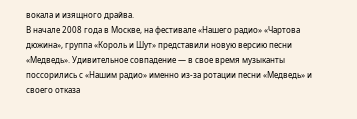вокала и изящного драйва.
В начале 2008 года в Москве, на фестивале «Нашего радио» «Чартова дюжина», группа «Король и Шут» представили новую версию песни «Медведь». Удивительное совпадение — в свое время музыканты поссорились с «Нашим радио» именно из-за ротации песни «Медведь» и своего отказа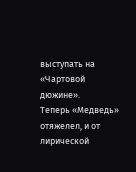выступать на «Чартовой дюжине».
Теперь «Медведь» отяжелел, и от лирической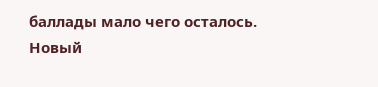баллады мало чего осталось. Новый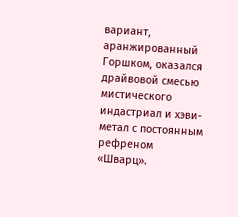вариант, аранжированный Горшком, оказался драйвовой смесью мистического индастриал и хэви-метал с постоянным рефреном «Шварц».